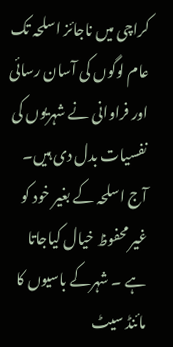کراچی میں ناجائز اسلحہ تک عام لوگوں کی آسان رسائی اور فراوانی نے شہریوں کی نفسیات بدل دی ہیں۔ آج اسلحہ کے بغیر خود کو غیر محفوظ خیال کیاجاتا ہے ۔ شہرکے باسیوں کا مائنڈ سیٹ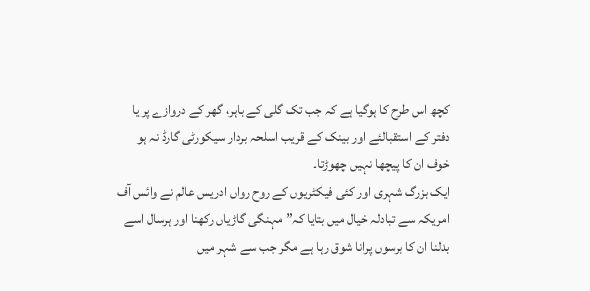کچھ اس طرح کا ہوگیا ہے کہ جب تک گلی کے باہر، گھر کے دروازے پر یا دفتر کے استقبالئے اور بینک کے قریب اسلحہ بردار سیکورٹی گارڈ نہ ہو خوف ان کا پیچھا نہیں چھوڑتا۔
ایک بزرگ شہری اور کئی فیکٹریوں کے روح رواں ادریس عالم نے وائس آف امریکہ سے تبادلہ خیال میں بتایا کہ” مہنگی گاڑیاں رکھنا اور ہرسال اسے بدلنا ان کا برسوں پرانا شوق رہا ہے مگر جب سے شہر میں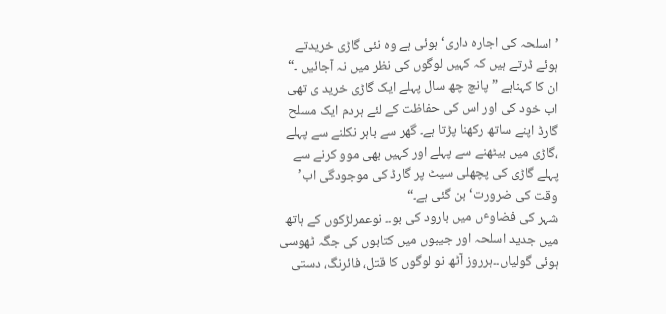’اسلحہ کی اجارہ داری‘ ہوئی ہے وہ نئی گاڑی خریدتے ہوئے ڈرتے ہیں کہ کہیں لوگوں کی نظر میں نہ آجائیں ۔“
ان کا کہناہے ” پانچ چھ سال پہلے ایک گاڑی خرید ی تھی اب خود کی اور اس کی حفاظت کے لئے ہردم ایک مسلح گارڈ اپنے ساتھ رکھنا پڑتا ہے۔ گھر سے باہر نکلنے سے پہلے ،گاڑی میں بیٹھنے سے پہلے اور کہیں بھی موو کرنے سے پہلے گاڑی کی پچھلی سیٹ پر گارڈ کی موجودگی اب’ وقت کی ضرورت‘ بن گئی ہے۔“
شہر کی فضاوٴں میں بارود کی بو۔۔ نوعمرلڑکوں کے ہاتھ میں جدید اسلحہ اور جیبوں میں کتابوں کی جگہ ٹھوسی ہوئی گولیاں۔۔ہرروز آٹھ نو لوگوں کا قتل، فائرنگ، دستی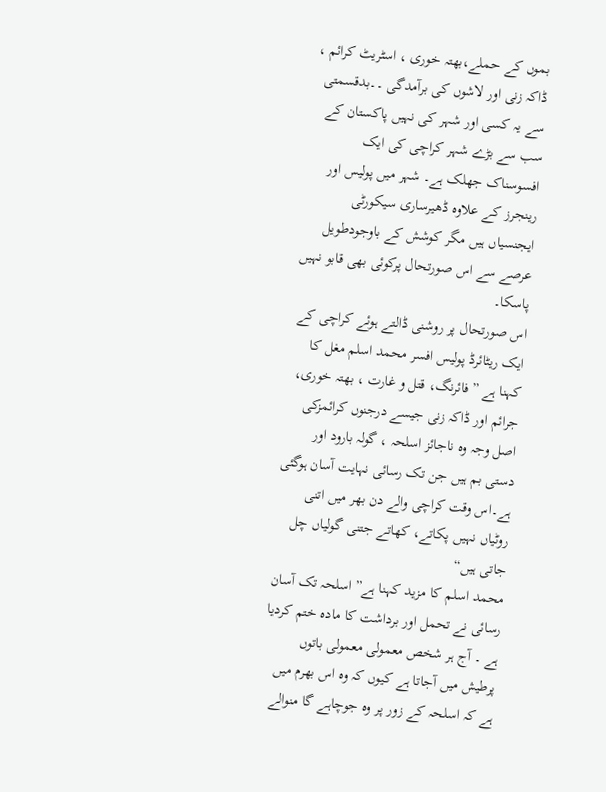بموں کے حملے،بھتہ خوری ، اسٹریٹ کرائم ، ڈاکہ زنی اور لاشوں کی برآمدگی ۔۔بدقسمتی سے یہ کسی اور شہر کی نہیں پاکستان کے سب سے بڑے شہر کراچی کی ایک افسوسناک جھلک ہے۔ شہر میں پولیس اور رینجرز کے علاوہ ڈھیرساری سیکورٹی ایجنسیاں ہیں مگر کوشش کے باوجودطویل عرصے سے اس صورتحال پرکوئی بھی قابو نہیں پاسکا۔
اس صورتحال پر روشنی ڈالتے ہوئے کراچی کے ایک ریٹائرڈ پولیس افسر محمد اسلم مغل کا کہنا ہے ”فائرنگ، قتل و غارت ، بھتہ خوری، جرائم اور ڈاکہ زنی جیسے درجنوں کرائمزکی اصل وجہ وہ ناجائز اسلحہ ، گولہ بارود اور دستی بم ہیں جن تک رسائی نہایت آسان ہوگئی ہے۔اس وقت کراچی والے دن بھر میں اتنی روٹیاں نہیں پکاتے، کھاتے جتنی گولیاں چل جاتی ہیں“
محمد اسلم کا مزید کہنا ہے” اسلحہ تک آسان رسائی نے تحمل اور برداشت کا مادہ ختم کردیا ہے ۔ آج ہر شخص معمولی معمولی باتوں پرطیش میں آجاتا ہے کیوں کہ وہ اس بھرم میں ہے کہ اسلحہ کے زور پر وہ جوچاہے گا منوالے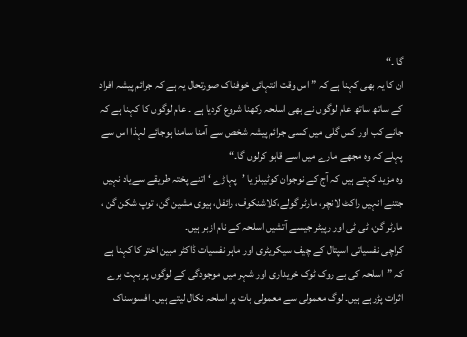گا ۔“
ان کا یہ بھی کہنا ہے کہ ” اس وقت انتہائی خوفناک صورتحال یہ ہے کہ جرائم پیشہ افراد کے ساتھ ساتھ عام لوگوں نے بھی اسلحہ رکھنا شروع کردیا ہے ۔ عام لوگوں کا کہنا ہے کہ جانے کب اور کس گلی میں کسی جرائم پیشہ شخص سے آمنا سامنا ہوجائے لہذا اس سے پہلے کہ وہ مجھے مارے میں اسے قابو کرلوں گا۔“
وہ مزید کہتے ہیں کہ آج کے نوجوان کوٹیبلز یا ’پہاڑے ‘ اتنے پختہ طریقے سےیاد نہیں جتنے انہیں راکٹ لانچر، مارٹر گولے،کلاشنکوف، رائفل، ہیوی مشین گن، توپ شکن گن ، مارٹر گن، ٹی ٹی اور رپیٹر جیسے آتشیں اسلحہ کے نام ازبر ہیں۔
کراچی نفسیاتی اسپتال کے چیف سیکریٹری اور ماہر نفسیات ڈاکٹر مبین اختر کا کہنا ہے کہ ”اسلحہ کی بے روک ٹوک خریداری اور شہر میں موجودگی کے لوگوں پر بہت برے اثرات پڑرہے ہیں۔ لوگ معمولی سے معمولی بات پر اسلحہ نکال لیتے ہیں۔ افسوسناک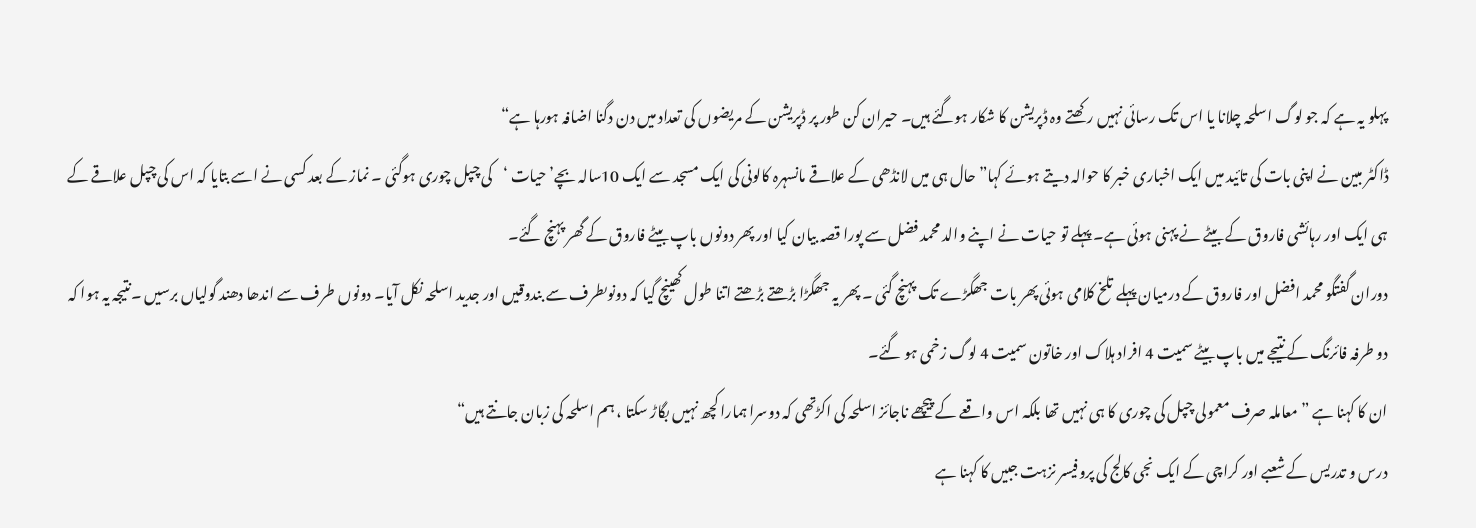پہلو یہ ہے کہ جو لوگ اسلحہ چلانا یا اس تک رسائی نہیں رکھتے وہ ڈپریشن کا شکار ہوگئے ہیں۔ حیران کن طور پر ڈپریشن کے مریضوں کی تعداد میں دن دگنا اضافہ ہورہا ہے“
ڈاکٹر مبین نے اپنی بات کی تائید میں ایک اخباری خبر کا حوالہ دیتے ہوئے کہا”حال ہی میں لانڈھی کے علاقے مانسہرہ کالونی کی ایک مسجد سے ایک 10سالہ بچے’حیات ‘کی چپل چوری ہوگئی ۔ نماز کے بعد کسی نے اسے بتایا کہ اس کی چپل علاقے کے ہی ایک اور رہائشی فاروق کے بیٹے نے پہنی ہوئی ہے۔ پہلے تو حیات نے اپنے والد محمد فضل سے پورا قصہ بیان کیا اور پھر دونوں باپ بیٹے فاروق کے گھر پہنچ گئے۔
دوران گفتگو محمد افضل اور فاروق کے درمیان پہلے تلخ کلامی ہوئی پھر بات جھگڑے تک پہنچ گئی ۔ پھر یہ جھگڑا بڑھتے بڑھتے اتنا طول کھینچ گیا کہ دونوںطرف سے بندوقیں اور جدید اسلحہ نکل آیا۔ دونوں طرف سے اندھا دھند گولیاں برسیں ۔نتیجہ یہ ہوا کہ دو طرفہ فائرنگ کے نتیجے میں باپ بیٹے سمیت 4 افراد ہلاک اور خاتون سمیت 4 لوگ زخمی ہو گئے۔
ان کا کہنا ہے ”معاملہ صرف معمولی چپل کی چوری کا ہی نہیں تھا بلکہ اس واقعے کے پیچھے ناجائز اسلحہ کی اکڑتھی کہ دوسرا ہمارا کچھ نہیں بگاڑ سکتا ، ہم اسلحہ کی زبان جانتے ہیں“
درس و تدریس کے شعبے اور کراچی کے ایک نجی کالج کی پروفیسر نزہت جبیں کا کہنا ہے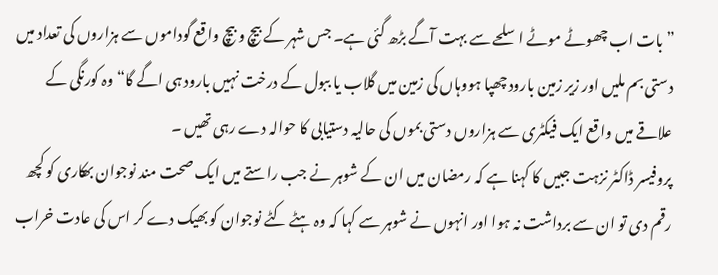”بات اب چھوٹے موٹے اسلحے سے بہت آگے بڑھ گئی ہے۔ جس شہر کے بیچ و بیچ واقع گوداموں سے ہزاروں کی تعداد میں دستی بم ملیں اور زیر زمین بارود چھپا ہووہاں کی زمین میں گلاب یا ببول کے درخت نہیں بارود ہی اگے گا“ وہ کورنگی کے علاقے میں واقع ایک فیکٹری سے ہزاروں دستی بموں کی حالیہ دستیابی کا حوالہ دے رہی تھیں ۔
پروفیسر ڈاکٹر نزہت جبیں کا کہنا ہے کہ رمضان میں ان کے شوہر نے جب راستے میں ایک صحت مند نوجوان بھکاری کو کچھ رقم دی تو ان سے برداشت نہ ہوا اور انہوں نے شوہر سے کہا کہ وہ ہٹے کٹے نوجوان کو بھیک دے کر اس کی عادت خراب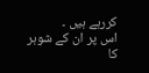کررہے ہیں ۔
اس پر ان کے شوہر کا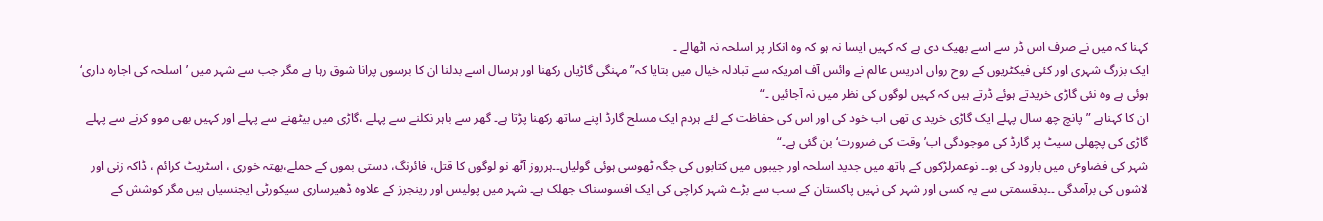کہنا کہ میں نے صرف اس ڈر سے اسے بھیک دی ہے کہ کہیں ایسا نہ ہو کہ وہ انکار پر اسلحہ نہ اٹھالے ۔
ایک بزرگ شہری اور کئی فیکٹریوں کے روح رواں ادریس عالم نے وائس آف امریکہ سے تبادلہ خیال میں بتایا کہ” مہنگی گاڑیاں رکھنا اور ہرسال اسے بدلنا ان کا برسوں پرانا شوق رہا ہے مگر جب سے شہر میں ’اسلحہ کی اجارہ داری‘ ہوئی ہے وہ نئی گاڑی خریدتے ہوئے ڈرتے ہیں کہ کہیں لوگوں کی نظر میں نہ آجائیں ۔“
ان کا کہناہے ” پانچ چھ سال پہلے ایک گاڑی خرید ی تھی اب خود کی اور اس کی حفاظت کے لئے ہردم ایک مسلح گارڈ اپنے ساتھ رکھنا پڑتا ہے۔ گھر سے باہر نکلنے سے پہلے ،گاڑی میں بیٹھنے سے پہلے اور کہیں بھی موو کرنے سے پہلے گاڑی کی پچھلی سیٹ پر گارڈ کی موجودگی اب’ وقت کی ضرورت‘ بن گئی ہے۔“
شہر کی فضاوٴں میں بارود کی بو۔۔ نوعمرلڑکوں کے ہاتھ میں جدید اسلحہ اور جیبوں میں کتابوں کی جگہ ٹھوسی ہوئی گولیاں۔۔ہرروز آٹھ نو لوگوں کا قتل، فائرنگ، دستی بموں کے حملے،بھتہ خوری ، اسٹریٹ کرائم ، ڈاکہ زنی اور لاشوں کی برآمدگی ۔۔بدقسمتی سے یہ کسی اور شہر کی نہیں پاکستان کے سب سے بڑے شہر کراچی کی ایک افسوسناک جھلک ہے۔ شہر میں پولیس اور رینجرز کے علاوہ ڈھیرساری سیکورٹی ایجنسیاں ہیں مگر کوشش کے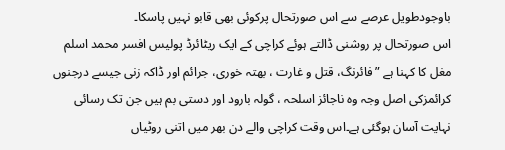باوجودطویل عرصے سے اس صورتحال پرکوئی بھی قابو نہیں پاسکا۔
اس صورتحال پر روشنی ڈالتے ہوئے کراچی کے ایک ریٹائرڈ پولیس افسر محمد اسلم مغل کا کہنا ہے ”فائرنگ، قتل و غارت ، بھتہ خوری، جرائم اور ڈاکہ زنی جیسے درجنوں کرائمزکی اصل وجہ وہ ناجائز اسلحہ ، گولہ بارود اور دستی بم ہیں جن تک رسائی نہایت آسان ہوگئی ہے۔اس وقت کراچی والے دن بھر میں اتنی روٹیاں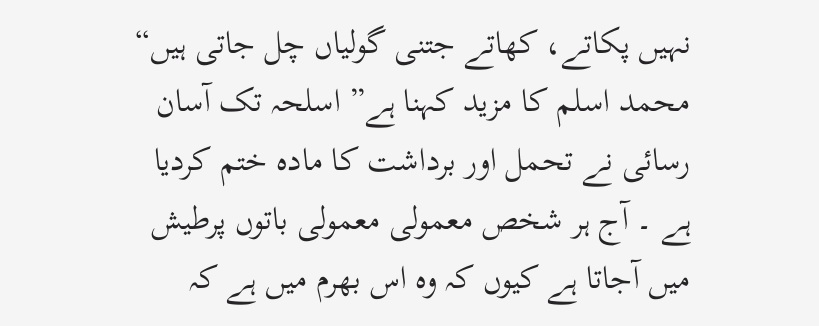نہیں پکاتے، کھاتے جتنی گولیاں چل جاتی ہیں“
محمد اسلم کا مزید کہنا ہے” اسلحہ تک آسان رسائی نے تحمل اور برداشت کا مادہ ختم کردیا ہے ۔ آج ہر شخص معمولی معمولی باتوں پرطیش میں آجاتا ہے کیوں کہ وہ اس بھرم میں ہے کہ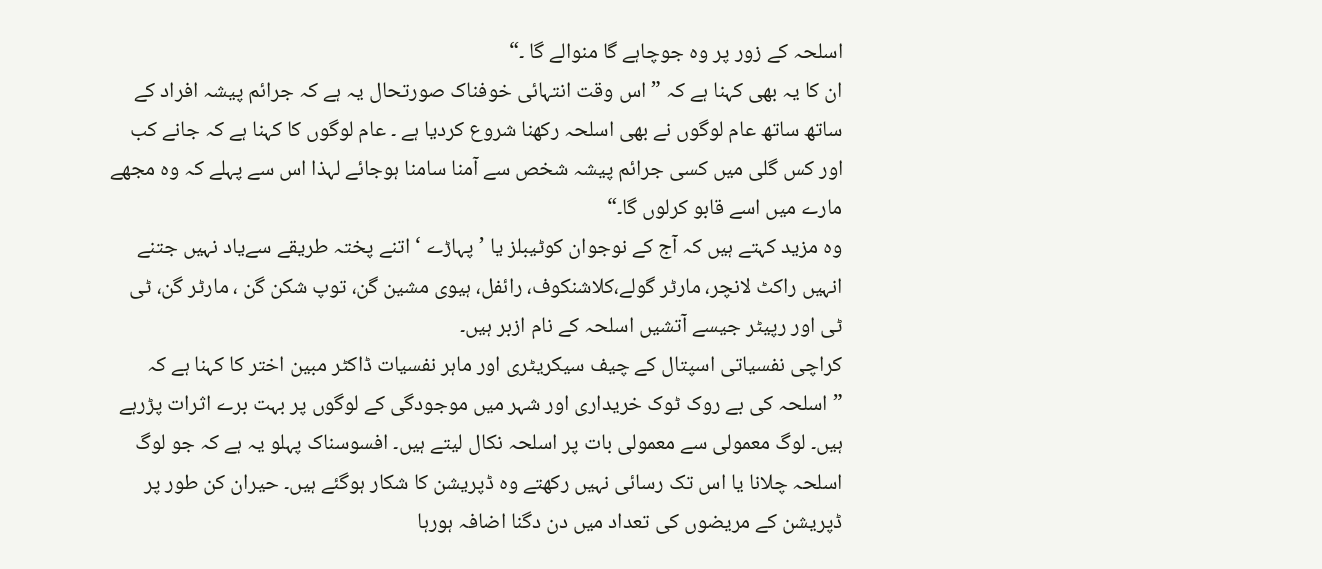اسلحہ کے زور پر وہ جوچاہے گا منوالے گا ۔“
ان کا یہ بھی کہنا ہے کہ ” اس وقت انتہائی خوفناک صورتحال یہ ہے کہ جرائم پیشہ افراد کے ساتھ ساتھ عام لوگوں نے بھی اسلحہ رکھنا شروع کردیا ہے ۔ عام لوگوں کا کہنا ہے کہ جانے کب اور کس گلی میں کسی جرائم پیشہ شخص سے آمنا سامنا ہوجائے لہذا اس سے پہلے کہ وہ مجھے مارے میں اسے قابو کرلوں گا۔“
وہ مزید کہتے ہیں کہ آج کے نوجوان کوٹیبلز یا ’پہاڑے ‘ اتنے پختہ طریقے سےیاد نہیں جتنے انہیں راکٹ لانچر، مارٹر گولے،کلاشنکوف، رائفل، ہیوی مشین گن، توپ شکن گن ، مارٹر گن، ٹی ٹی اور رپیٹر جیسے آتشیں اسلحہ کے نام ازبر ہیں۔
کراچی نفسیاتی اسپتال کے چیف سیکریٹری اور ماہر نفسیات ڈاکٹر مبین اختر کا کہنا ہے کہ ”اسلحہ کی بے روک ٹوک خریداری اور شہر میں موجودگی کے لوگوں پر بہت برے اثرات پڑرہے ہیں۔ لوگ معمولی سے معمولی بات پر اسلحہ نکال لیتے ہیں۔ افسوسناک پہلو یہ ہے کہ جو لوگ اسلحہ چلانا یا اس تک رسائی نہیں رکھتے وہ ڈپریشن کا شکار ہوگئے ہیں۔ حیران کن طور پر ڈپریشن کے مریضوں کی تعداد میں دن دگنا اضافہ ہورہا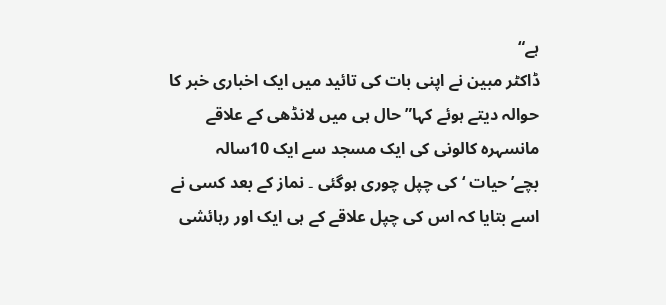ہے“
ڈاکٹر مبین نے اپنی بات کی تائید میں ایک اخباری خبر کا حوالہ دیتے ہوئے کہا”حال ہی میں لانڈھی کے علاقے مانسہرہ کالونی کی ایک مسجد سے ایک 10سالہ بچے’حیات ‘کی چپل چوری ہوگئی ۔ نماز کے بعد کسی نے اسے بتایا کہ اس کی چپل علاقے کے ہی ایک اور رہائشی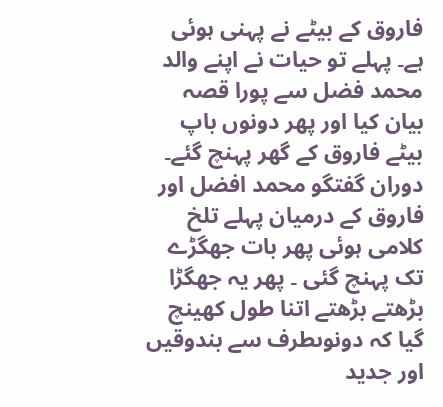فاروق کے بیٹے نے پہنی ہوئی ہے۔ پہلے تو حیات نے اپنے والد محمد فضل سے پورا قصہ بیان کیا اور پھر دونوں باپ بیٹے فاروق کے گھر پہنچ گئے۔
دوران گفتگو محمد افضل اور فاروق کے درمیان پہلے تلخ کلامی ہوئی پھر بات جھگڑے تک پہنچ گئی ۔ پھر یہ جھگڑا بڑھتے بڑھتے اتنا طول کھینچ گیا کہ دونوںطرف سے بندوقیں اور جدید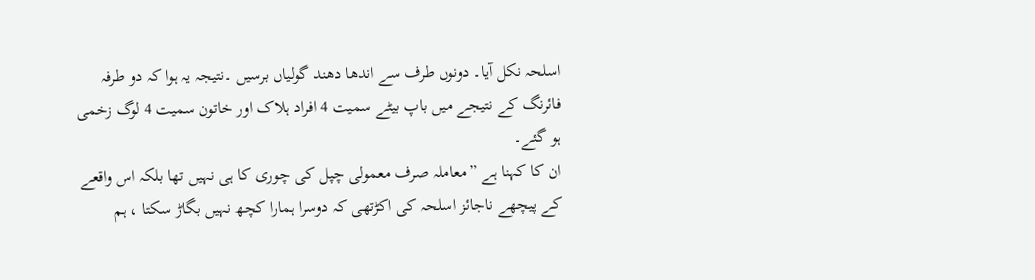اسلحہ نکل آیا۔ دونوں طرف سے اندھا دھند گولیاں برسیں ۔نتیجہ یہ ہوا کہ دو طرفہ فائرنگ کے نتیجے میں باپ بیٹے سمیت 4 افراد ہلاک اور خاتون سمیت 4 لوگ زخمی ہو گئے۔
ان کا کہنا ہے ”معاملہ صرف معمولی چپل کی چوری کا ہی نہیں تھا بلکہ اس واقعے کے پیچھے ناجائز اسلحہ کی اکڑتھی کہ دوسرا ہمارا کچھ نہیں بگاڑ سکتا ، ہم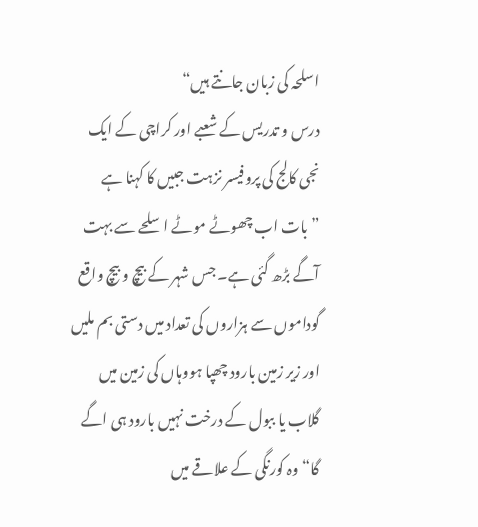اسلحہ کی زبان جانتے ہیں“
درس و تدریس کے شعبے اور کراچی کے ایک نجی کالج کی پروفیسر نزہت جبیں کا کہنا ہے ”بات اب چھوٹے موٹے اسلحے سے بہت آگے بڑھ گئی ہے۔ جس شہر کے بیچ و بیچ واقع گوداموں سے ہزاروں کی تعداد میں دستی بم ملیں اور زیر زمین بارود چھپا ہووہاں کی زمین میں گلاب یا ببول کے درخت نہیں بارود ہی اگے گا“ وہ کورنگی کے علاقے میں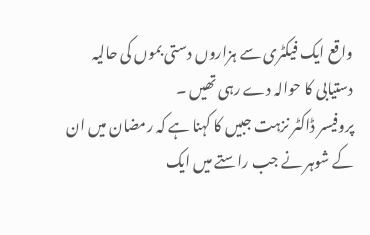واقع ایک فیکٹری سے ہزاروں دستی بموں کی حالیہ دستیابی کا حوالہ دے رہی تھیں ۔
پروفیسر ڈاکٹر نزہت جبیں کا کہنا ہے کہ رمضان میں ان کے شوہر نے جب راستے میں ایک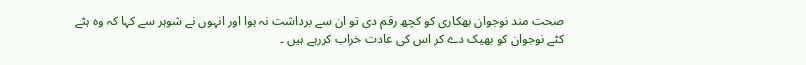صحت مند نوجوان بھکاری کو کچھ رقم دی تو ان سے برداشت نہ ہوا اور انہوں نے شوہر سے کہا کہ وہ ہٹے کٹے نوجوان کو بھیک دے کر اس کی عادت خراب کررہے ہیں ۔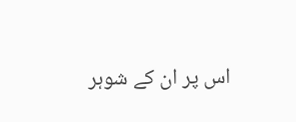اس پر ان کے شوہر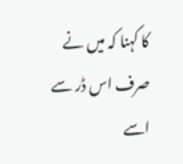کا کہنا کہ میں نے صرف اس ڈر سے اسے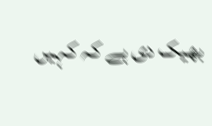بھیک دی ہے کہ کہیں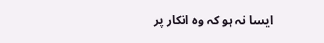ایسا نہ ہو کہ وہ انکار پر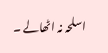اسلحہ نہ اٹھالے ۔